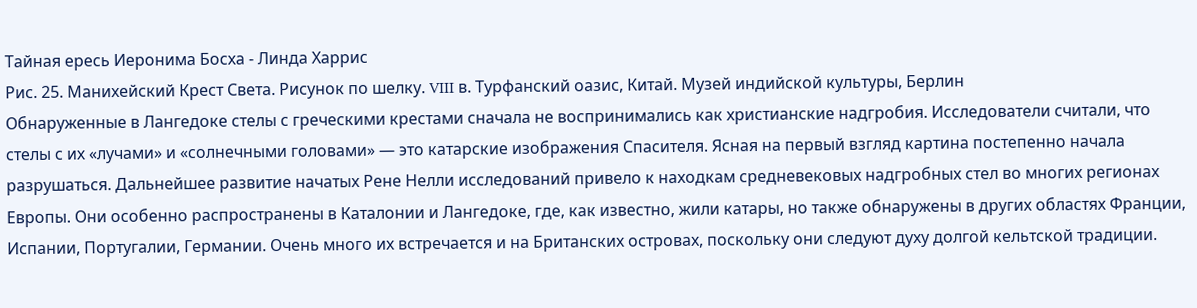Тайная ересь Иеронима Босха - Линда Харрис
Рис. 25. Манихейский Крест Света. Рисунок по шелку. VIII в. Турфанский оазис, Китай. Музей индийской культуры, Берлин
Обнаруженные в Лангедоке стелы с греческими крестами сначала не воспринимались как христианские надгробия. Исследователи считали, что стелы с их «лучами» и «солнечными головами» — это катарские изображения Спасителя. Ясная на первый взгляд картина постепенно начала разрушаться. Дальнейшее развитие начатых Рене Нелли исследований привело к находкам средневековых надгробных стел во многих регионах Европы. Они особенно распространены в Каталонии и Лангедоке, где, как известно, жили катары, но также обнаружены в других областях Франции, Испании, Португалии, Германии. Очень много их встречается и на Британских островах, поскольку они следуют духу долгой кельтской традиции.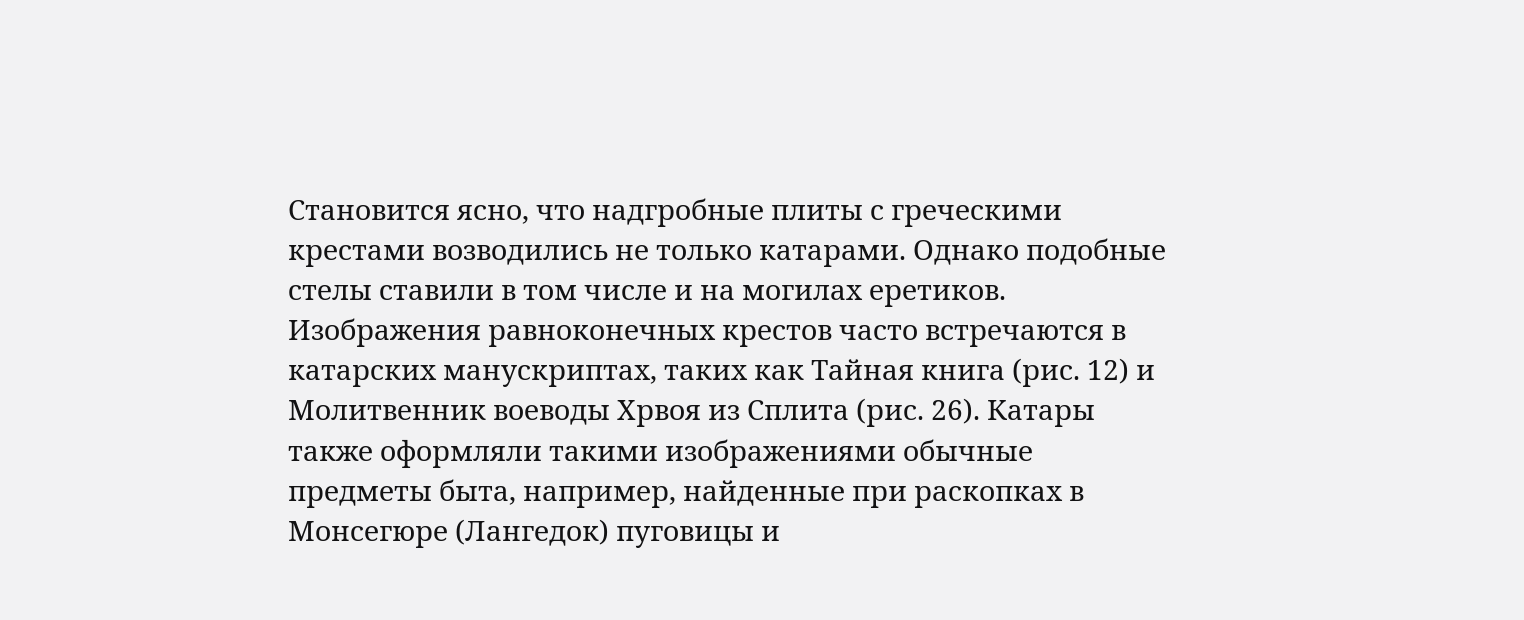Становится ясно, что надгробные плиты с греческими крестами возводились не только катарами. Однако подобные стелы ставили в том числе и на могилах еретиков. Изображения равноконечных крестов часто встречаются в катарских манускриптах, таких как Тайная книга (рис. 12) и Молитвенник воеводы Хрвоя из Сплита (рис. 26). Катары также оформляли такими изображениями обычные предметы быта, например, найденные при раскопках в Монсегюре (Лангедок) пуговицы и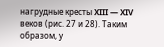нагрудные кресты XIII — XIV веков (рис. 27 и 28). Таким образом, у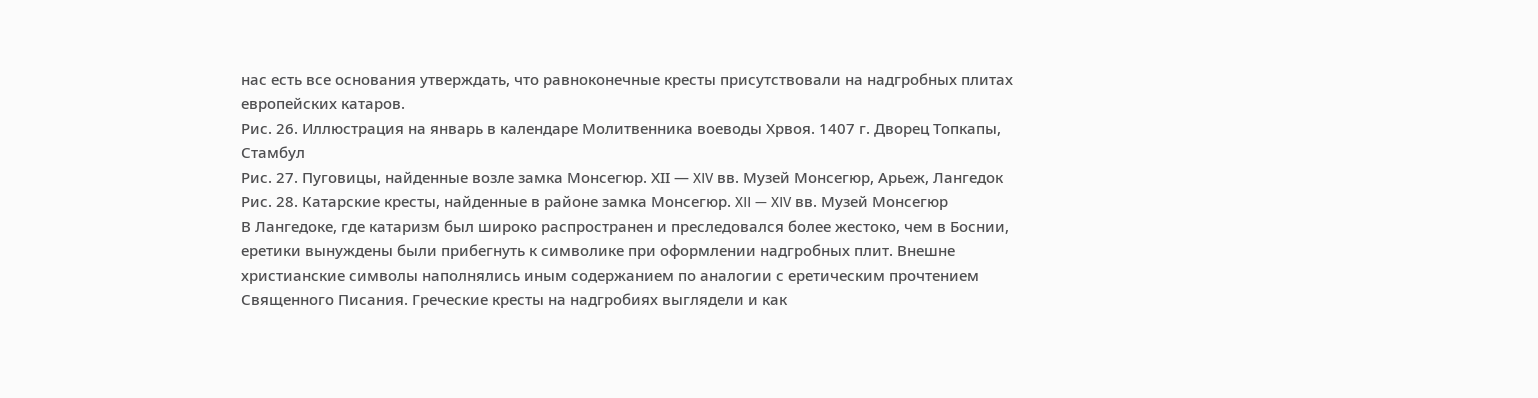нас есть все основания утверждать, что равноконечные кресты присутствовали на надгробных плитах европейских катаров.
Рис. 26. Иллюстрация на январь в календаре Молитвенника воеводы Хрвоя. 1407 г. Дворец Топкапы, Стамбул
Рис. 27. Пуговицы, найденные возле замка Монсегюр. ХII — XIV вв. Музей Монсегюр, Арьеж, Лангедок
Рис. 28. Катарские кресты, найденные в районе замка Монсегюр. XII — XIV вв. Музей Монсегюр
В Лангедоке, где катаризм был широко распространен и преследовался более жестоко, чем в Боснии, еретики вынуждены были прибегнуть к символике при оформлении надгробных плит. Внешне христианские символы наполнялись иным содержанием по аналогии с еретическим прочтением Священного Писания. Греческие кресты на надгробиях выглядели и как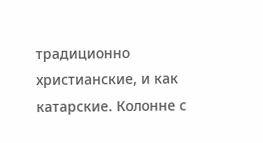традиционно христианские, и как катарские. Колонне с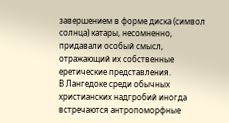завершением в форме диска (символ солнца) катары, несомненно, придавали особый смысл, отражающий их собственные еретические представления.
В Лангедоке среди обычных христианских надгробий иногда встречаются антропоморфные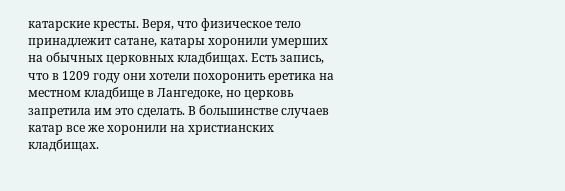катарские кресты. Веря, что физическое тело принадлежит сатане, катары хоронили умерших на обычных церковных кладбищах. Есть запись, что в 1209 году они хотели похоронить еретика на местном кладбище в Лангедоке, но церковь запретила им это сделать. В большинстве случаев катар все же хоронили на христианских кладбищах.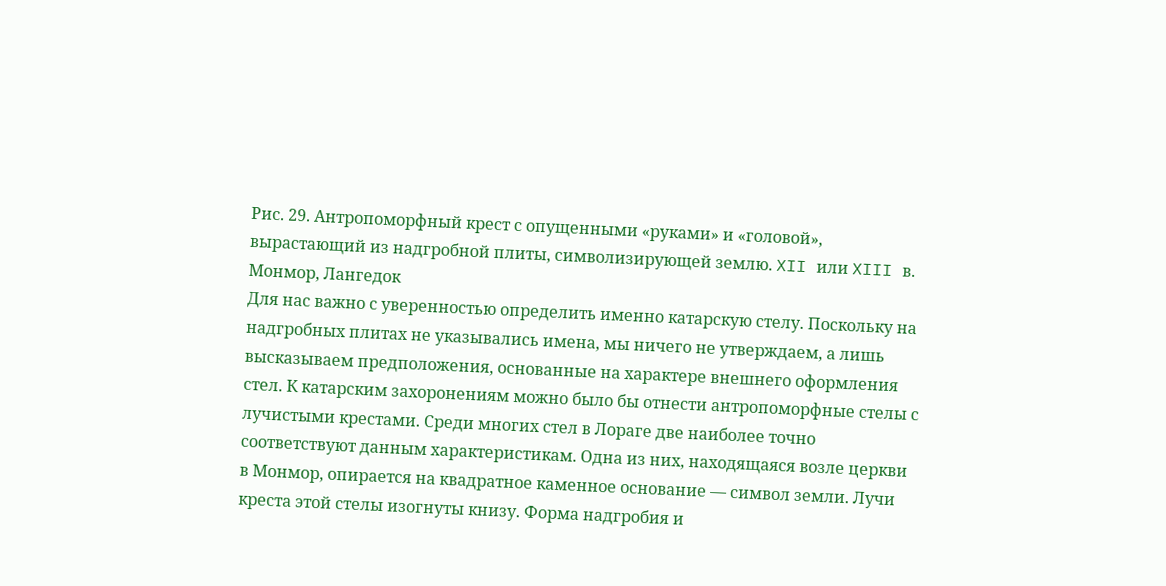Рис. 29. Антропоморфный крест с опущенными «руками» и «головой», вырастающий из надгробной плиты, символизирующей землю. XII или XIII в. Монмор, Лангедок
Для нас важно с уверенностью определить именно катарскую стелу. Поскольку на надгробных плитах не указывались имена, мы ничего не утверждаем, а лишь высказываем предположения, основанные на характере внешнего оформления стел. К катарским захоронениям можно было бы отнести антропоморфные стелы с лучистыми крестами. Среди многих стел в Лораге две наиболее точно соответствуют данным характеристикам. Одна из них, находящаяся возле церкви в Монмор, опирается на квадратное каменное основание — символ земли. Лучи креста этой стелы изогнуты книзу. Форма надгробия и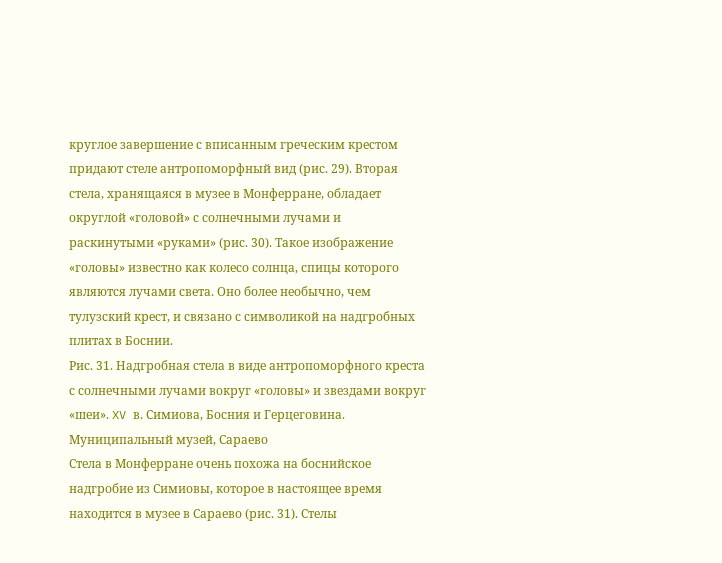круглое завершение с вписанным греческим крестом придают стеле антропоморфный вид (рис. 29). Вторая стела, хранящаяся в музее в Монферране, обладает округлой «головой» с солнечными лучами и раскинутыми «руками» (рис. 30). Такое изображение «головы» известно как колесо солнца, спицы которого являются лучами света. Оно более необычно, чем тулузский крест, и связано с символикой на надгробных плитах в Боснии.
Рис. 31. Надгробная стела в виде антропоморфного креста с солнечными лучами вокруг «головы» и звездами вокруг «шеи». XV в. Симиова, Босния и Герцеговина. Муниципальный музей, Сараево
Стела в Монферране очень похожа на боснийское надгробие из Симиовы, которое в настоящее время находится в музее в Сараево (рис. 31). Стелы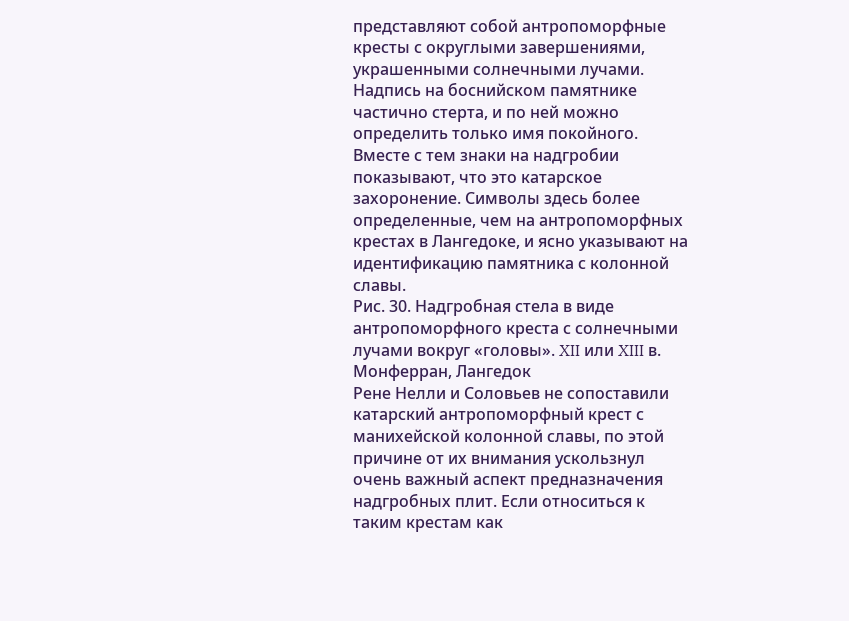представляют собой антропоморфные кресты с округлыми завершениями, украшенными солнечными лучами. Надпись на боснийском памятнике частично стерта, и по ней можно определить только имя покойного. Вместе с тем знаки на надгробии показывают, что это катарское захоронение. Символы здесь более определенные, чем на антропоморфных крестах в Лангедоке, и ясно указывают на идентификацию памятника с колонной славы.
Рис. 30. Надгробная стела в виде антропоморфного креста с солнечными лучами вокруг «головы». XII или XIII в. Монферран, Лангедок
Рене Нелли и Соловьев не сопоставили катарский антропоморфный крест с манихейской колонной славы, по этой причине от их внимания ускользнул очень важный аспект предназначения надгробных плит. Если относиться к таким крестам как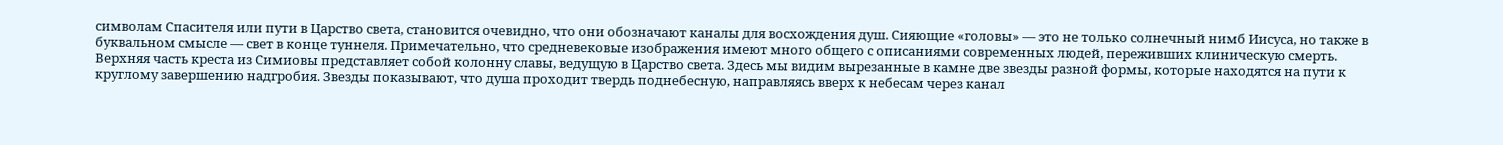символам Спасителя или пути в Царство света, становится очевидно, что они обозначают каналы для восхождения душ. Сияющие «головы» — это не только солнечный нимб Иисуса, но также в буквальном смысле — свет в конце туннеля. Примечательно, что средневековые изображения имеют много общего с описаниями современных людей, переживших клиническую смерть.
Верхняя часть креста из Симиовы представляет собой колонну славы, ведущую в Царство света. Здесь мы видим вырезанные в камне две звезды разной формы, которые находятся на пути к круглому завершению надгробия. Звезды показывают, что душа проходит твердь поднебесную, направляясь вверх к небесам через канал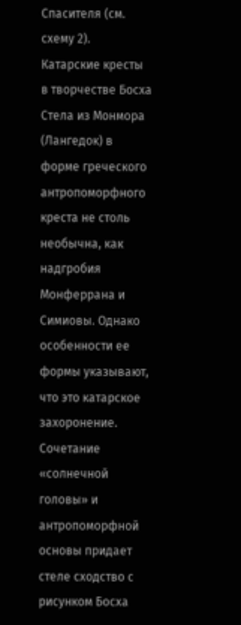Спасителя (см. схему 2).
Катарские кресты в творчестве Босха
Стела из Монмора (Лангедок) в форме греческого антропоморфного креста не столь необычна, как надгробия Монферрана и Симиовы. Однако особенности ее формы указывают, что это катарское захоронение. Сочетание «солнечной головы» и антропоморфной основы придает стеле сходство с рисунком Босха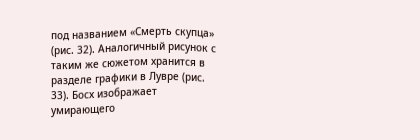под названием «Смерть скупца» (рис. 32). Аналогичный рисунок с таким же сюжетом хранится в разделе графики в Лувре (рис. 33). Босх изображает умирающего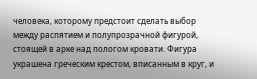человека, которому предстоит сделать выбор между распятием и полупрозрачной фигурой, стоящей в арке над пологом кровати. Фигура украшена греческим крестом, вписанным в круг, и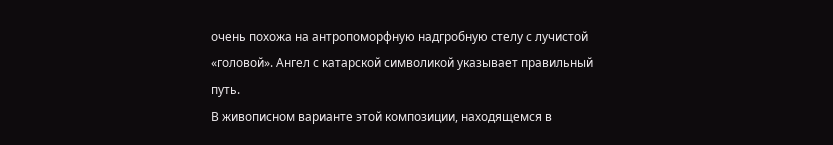очень похожа на антропоморфную надгробную стелу с лучистой «головой». Ангел с катарской символикой указывает правильный путь.
В живописном варианте этой композиции, находящемся в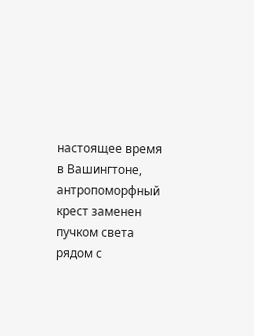настоящее время в Вашингтоне, антропоморфный крест заменен пучком света рядом с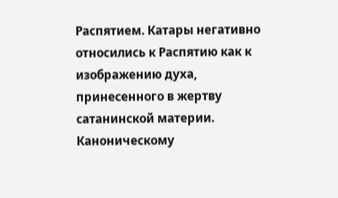Распятием. Катары негативно относились к Распятию как к изображению духа, принесенного в жертву сатанинской материи. Каноническому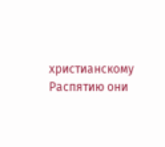христианскому Распятию они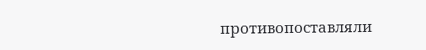противопоставляли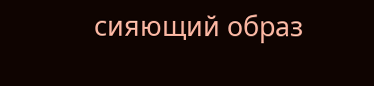сияющий образ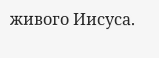живого Иисуса.